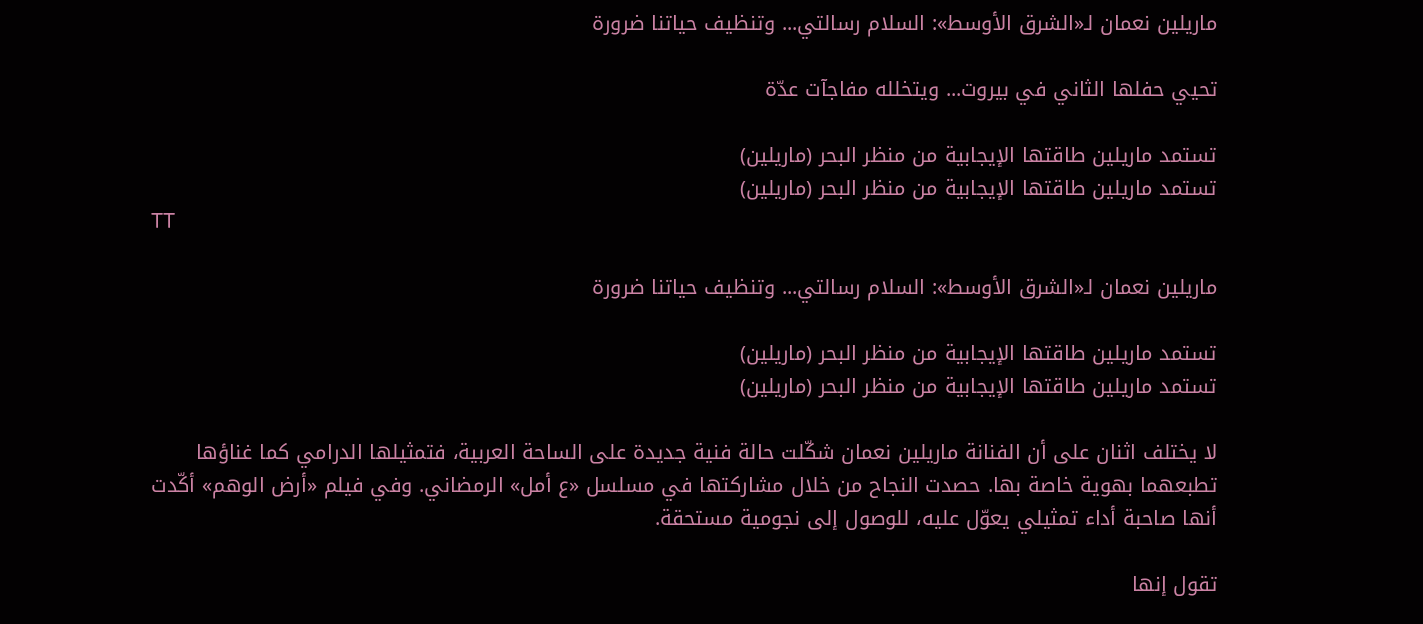ماريلين نعمان لـ«الشرق الأوسط»: السلام رسالتي... وتنظيف حياتنا ضرورة

تحيي حفلها الثاني في بيروت... ويتخلله مفاجآت عدّة

تستمد ماريلين طاقتها الإيجابية من منظر البحر (ماريلين)
تستمد ماريلين طاقتها الإيجابية من منظر البحر (ماريلين)
TT

ماريلين نعمان لـ«الشرق الأوسط»: السلام رسالتي... وتنظيف حياتنا ضرورة

تستمد ماريلين طاقتها الإيجابية من منظر البحر (ماريلين)
تستمد ماريلين طاقتها الإيجابية من منظر البحر (ماريلين)

لا يختلف اثنان على أن الفنانة ماريلين نعمان شكّلت حالة فنية جديدة على الساحة العربية، فتمثيلها الدرامي كما غناؤها تطبعهما بهوية خاصة بها. حصدت النجاح من خلال مشاركتها في مسلسل «ع أمل» الرمضاني. وفي فيلم «أرض الوهم» أكّدت أنها صاحبة أداء تمثيلي يعوّل عليه، للوصول إلى نجومية مستحقة.

تقول إنها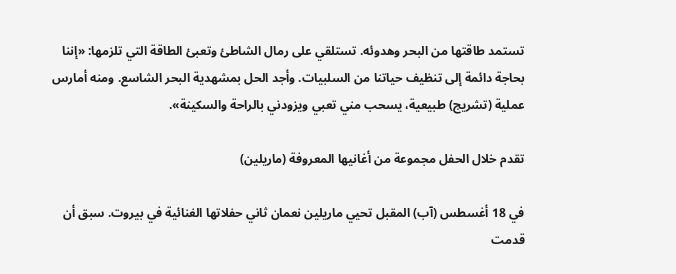تستمد طاقتها من البحر وهدوئه. تستلقي على رمال الشاطئ وتعبئ الطاقة التي تلزمها: «إننا بحاجة دائمة إلى تنظيف حياتنا من السلبيات. وأجد الحل بمشهدية البحر الشاسع. ومنه أمارس عملية (تشريج) طبيعية، يسحب مني تعبي ويزودني بالراحة والسكينة».

تقدم خلال الحفل مجموعة من أغانيها المعروفة (ماريلين)

في 18 أغسطس (آب) المقبل تحيي ماريلين نعمان ثاني حفلاتها الغنائية في بيروت. سبق أن قدمت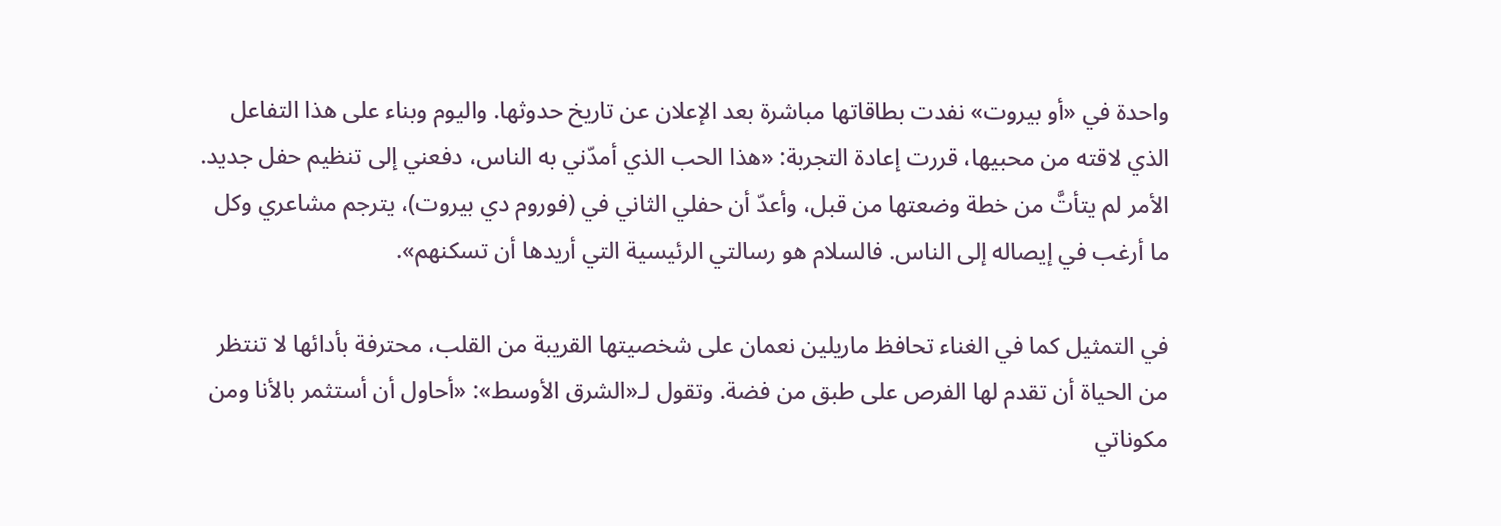واحدة في «أو بيروت» نفدت بطاقاتها مباشرة بعد الإعلان عن تاريخ حدوثها. واليوم وبناء على هذا التفاعل الذي لاقته من محبيها، قررت إعادة التجربة: «هذا الحب الذي أمدّني به الناس، دفعني إلى تنظيم حفل جديد. الأمر لم يتأتَّ من خطة وضعتها من قبل، وأعدّ أن حفلي الثاني في (فوروم دي بيروت)، يترجم مشاعري وكل ما أرغب في إيصاله إلى الناس. فالسلام هو رسالتي الرئيسية التي أريدها أن تسكنهم».

في التمثيل كما في الغناء تحافظ ماريلين نعمان على شخصيتها القريبة من القلب، محترفة بأدائها لا تنتظر من الحياة أن تقدم لها الفرص على طبق من فضة. وتقول لـ«الشرق الأوسط»: «أحاول أن أستثمر بالأنا ومن مكوناتي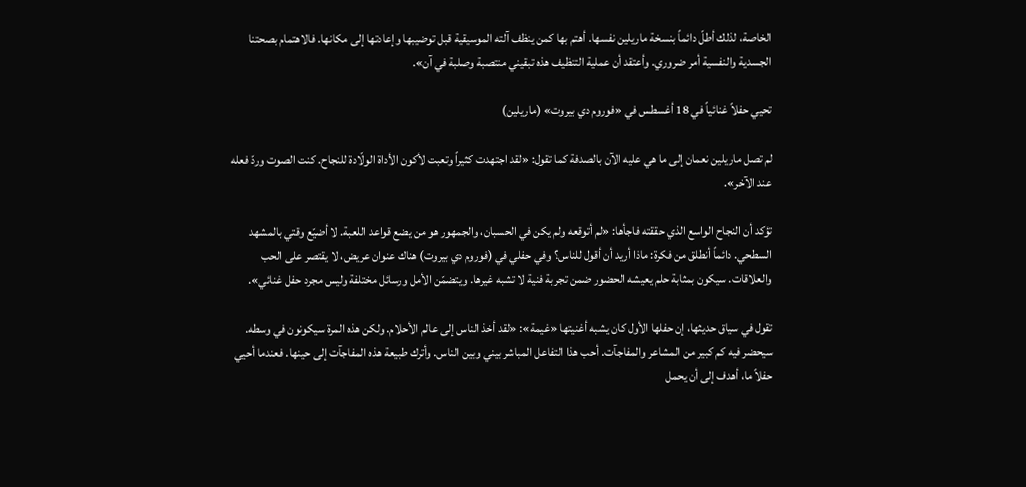الخاصة، لذلك أطلّ دائماً بنسخة ماريلين نفسها. أهتم بها كمن ينظف آلته الموسيقية قبل توضيبها وإعادتها إلى مكانها. فالاهتمام بصحتنا الجسدية والنفسية أمر ضروري. وأعتقد أن عملية التنظيف هذه تبقيني منتصبة وصلبة في آن».

تحيي حفلاً غنائياً في 18 أغسطس في «فوروم دي بيروت» (ماريلين)

لم تصل ماريلين نعمان إلى ما هي عليه الآن بالصدفة كما تقول: «لقد اجتهدت كثيراً وتعبت لأكون الأداة الولّادة للنجاح. كنت الصوت وردّ فعله عند الآخر».

تؤكد أن النجاح الواسع الذي حققته فاجأها: «لم أتوقعه ولم يكن في الحسبان، والجمهور هو من يضع قواعد اللعبة. لا أضيّع وقتي بالمشهد السطحي. دائماً أنطلق من فكرة: ماذا أريد أن أقول للناس؟ وفي حفلي في (فوروم دي بيروت) هناك عنوان عريض، لا يقتصر على الحب والعلاقات. سيكون بمثابة حلم يعيشه الحضور ضمن تجربة فنية لا تشبه غيرها. ويتضمّن الأمل ورسائل مختلفة وليس مجرد حفل غنائي».

تقول في سياق حديثها، إن حفلها الأول كان يشبه أغنيتها «غيمة»: «لقد أخذ الناس إلى عالم الأحلام. ولكن هذه المرة سيكونون في وسطه. سيحضر فيه كم كبير من المشاعر والمفاجآت. أحب هذا التفاعل المباشر بيني وبين الناس. وأترك طبيعة هذه المفاجآت إلى حينها. فعندما أحيي حفلاً ما، أهدف إلى أن يحمل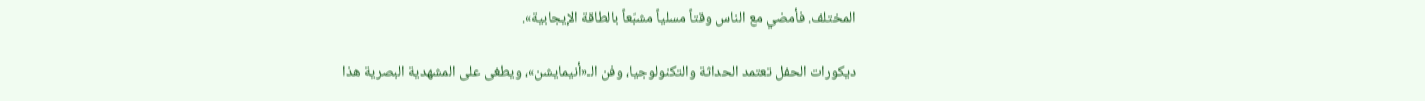المختلف. فأمضي مع الناس وقتاً مسلياً مشبّعاً بالطاقة الإيجابية».

ديكورات الحفل تعتمد الحداثة والتكنولوجيا، وفن الـ«أنيمايشن»، ويطغى على المشهدية البصرية هذا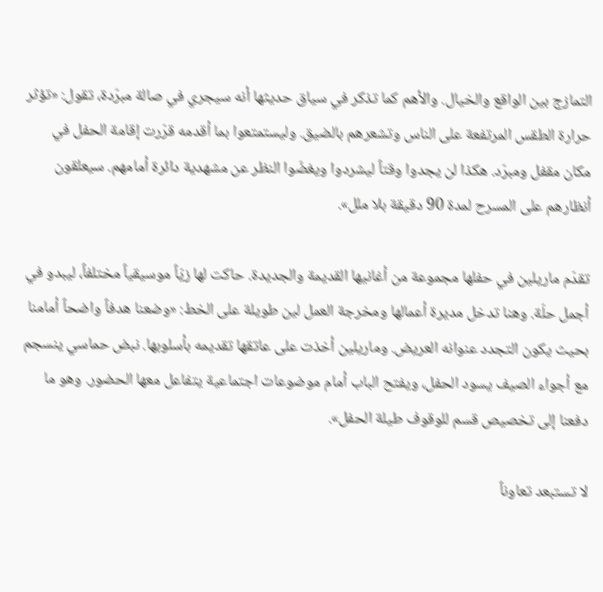التمازج بين الواقع والخيال. والأهم كما تذكر في سياق حديثها أنه سيجري في صالة مبرّدة، تقول: «تؤثر حرارة الطقس المرتفعة على الناس وتشعرهم بالضيق. وليستمتعوا بما أقدمه قرّرت إقامة الحفل في مكان مقفل ومبرّد. هكذا لن يجدوا وقتاً ليشردوا ويغضّوا النظر عن مشهدية دائرة أمامهم. سيعلقون أنظارهم على المسرح لمدة 90 دقيقة بلا ملل».

تقدّم ماريلين في حفلها مجموعة من أغانيها القديمة والجديدة. حاكت لها زيّاً موسيقياً مختلفاً، ليبدو في أجمل حلّة. وهنا تدخل مديرة أعمالها ومخرجة العمل لين طويلة على الخط: «وضعنا هدفاً واضحاً أمامنا بحيث يكون التجدد عنوانه العريض. وماريلين أخذت على عاتقها تقديمه بأسلوبها. نبض حماسي ينسجم مع أجواء الصيف يسود الحفل، ويفتح الباب أمام موضوعات اجتماعية يتفاعل معها الحضور. وهو ما دفعنا إلى تخصيص قسم للوقوف طيلة الحفل».

لا تستبعد تعاوناً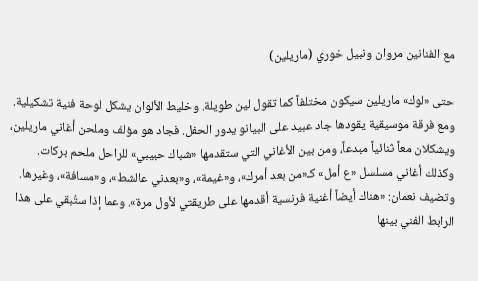مع الفنانين مروان ونبيل خوري (ماريلين)

حتى «لوك» ماريلين سيكون مختلفاً كما تقول لين طويلة. وخليط الألوان يشكل لوحة فنية تشكيلية. ومع فرقة موسيقية يقودها جاد عبيد على البيانو يدور الحفل. فجاد هو مؤلف وملحن أغاني ماريلين، ويشكلان معاً ثنائياً مبدعاً، ومن بين الأغاني التي ستقدمها «شباك حبيبي» للراحل ملحم بركات. وكذلك أغاني مسلسل «ع أمل» كـ«من بعد أمرك»، و«غيمة»، و«بعدني عالشط»، و«مسافة»، وغيرها. وتضيف نعمان: «هناك أيضاً أغنية فرنسية أقدمها على طريقتي لأول مرة». وعما إذا ستُبقي على هذا الرابط الفني بينها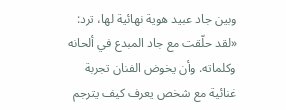وبين جاد عبيد هوية نهائية لها، ترد: «لقد حلّقت مع جاد المبدع في ألحانه وكلماته. وأن يخوض الفنان تجربة غنائية مع شخص يعرف كيف يترجم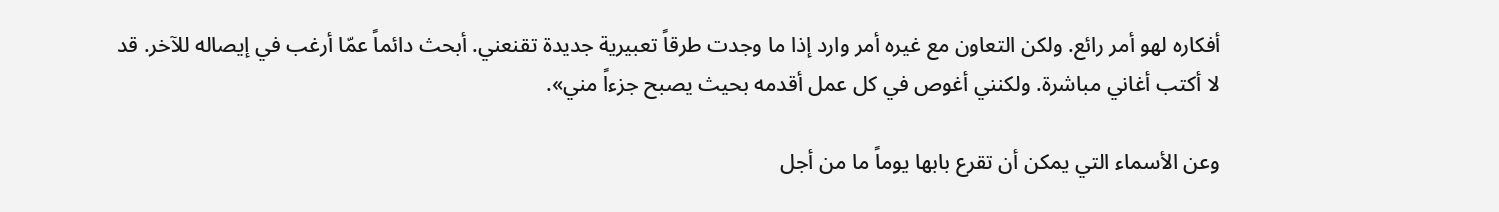أفكاره لهو أمر رائع. ولكن التعاون مع غيره أمر وارد إذا ما وجدت طرقاً تعبيرية جديدة تقنعني. أبحث دائماً عمّا أرغب في إيصاله للآخر. قد لا أكتب أغاني مباشرة. ولكنني أغوص في كل عمل أقدمه بحيث يصبح جزءاً مني».

وعن الأسماء التي يمكن أن تقرع بابها يوماً ما من أجل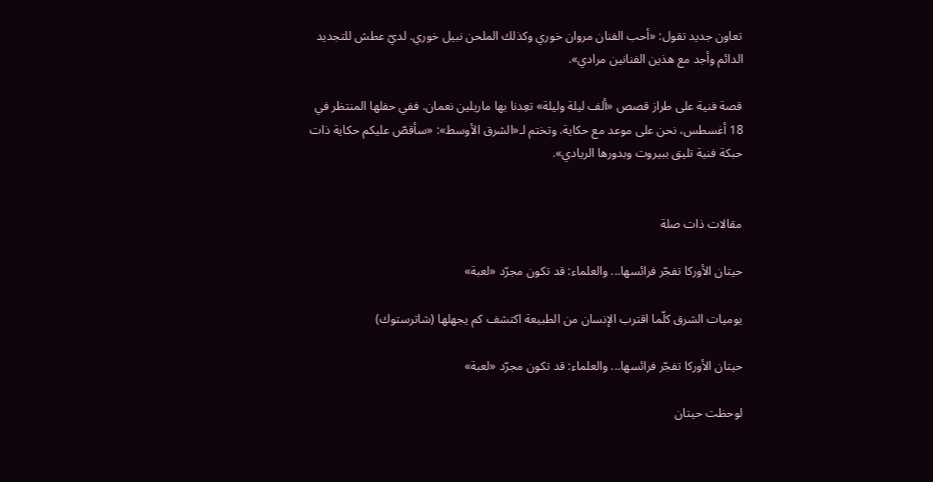تعاون جديد تقول: «أحب الفنان مروان خوري وكذلك الملحن نبيل خوري. لديّ عطش للتجديد الدائم وأجد مع هذين الفنانين مرادي».

قصة فنية على طراز قصص «ألف ليلة وليلة» تعِدنا بها ماريلين نعمان. ففي حفلها المنتظر في 18 أغسطس، نحن على موعد مع حكاية. وتختم لـ«الشرق الأوسط»: «سأقصّ عليكم حكاية ذات حبكة فنية تليق ببيروت وبدورها الريادي».


مقالات ذات صلة

حيتان الأوركا تفجّر فرائسها... والعلماء: قد تكون مجرّد «لعبة»

يوميات الشرق كلّما اقترب الإنسان من الطبيعة اكتشف كم يجهلها (شاترستوك)

حيتان الأوركا تفجّر فرائسها... والعلماء: قد تكون مجرّد «لعبة»

لوحظت حيتان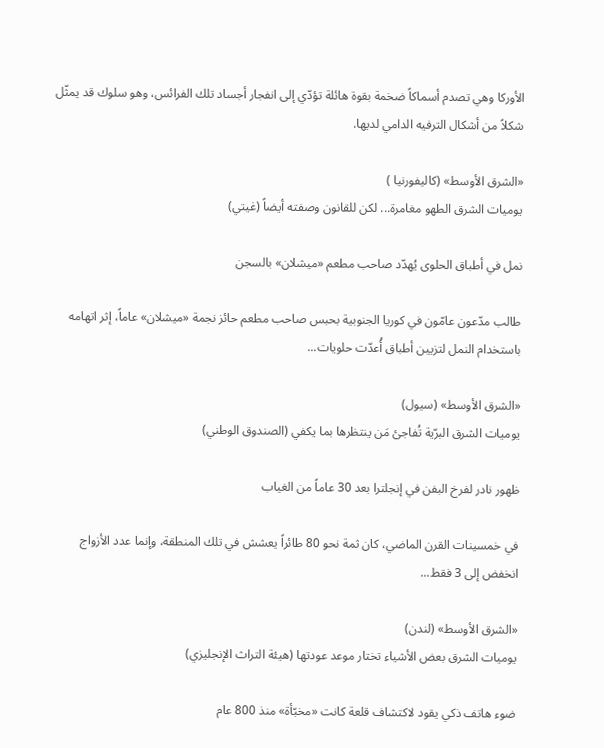الأوركا وهي تصدم أسماكاً ضخمة بقوة هائلة تؤدّي إلى انفجار أجساد تلك الفرائس، وهو سلوك قد يمثّل شكلاً من أشكال الترفيه الدامي لديها.

«الشرق الأوسط» (كاليفورنيا )
يوميات الشرق الطهو مغامرة... لكن للقانون وصفته أيضاً (غيتي)

نمل في أطباق الحلوى يُهدّد صاحب مطعم «ميشلان» بالسجن

طالب مدّعون عامّون في كوريا الجنوبية بحبس صاحب مطعم حائز نجمة «ميشلان» عاماً، إثر اتهامه باستخدام النمل لتزيين أطباق أُعدّت حلويات...

«الشرق الأوسط» (سيول)
يوميات الشرق البرّية تُفاجئ مَن ينتظرها بما يكفي (الصندوق الوطني)

ظهور نادر لفرخ البفن في إنجلترا بعد 30 عاماً من الغياب

في خمسينات القرن الماضي، كان ثمة نحو 80 طائراً يعشش في تلك المنطقة، وإنما عدد الأزواج انخفض إلى 3 فقط...

«الشرق الأوسط» (لندن)
يوميات الشرق بعض الأشياء تختار موعد عودتها (هيئة التراث الإنجليزي)

ضوء هاتف ذكي يقود لاكتشاف قلعة كانت «مخبّأة» منذ 800 عام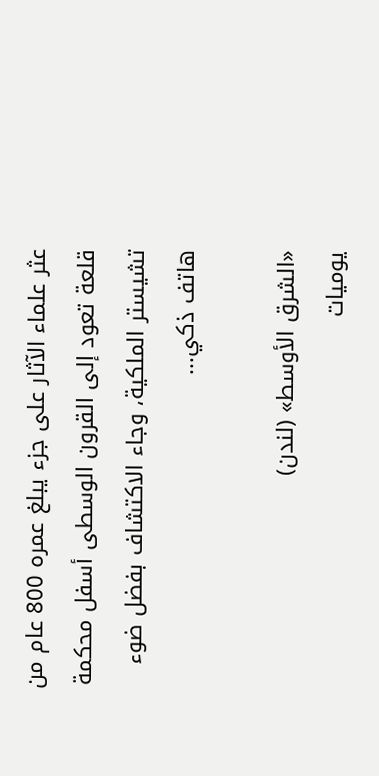عثر علماء الآثار على جزء يبلغ عمره 800 عام من قلعة تعود إلى القرون الوسطى أسفل محكمة تشيستر الملكية، وجاء الاكتشاف بفضل ضوء هاتف ذكي...

«الشرق الأوسط» (لندن)
يوميات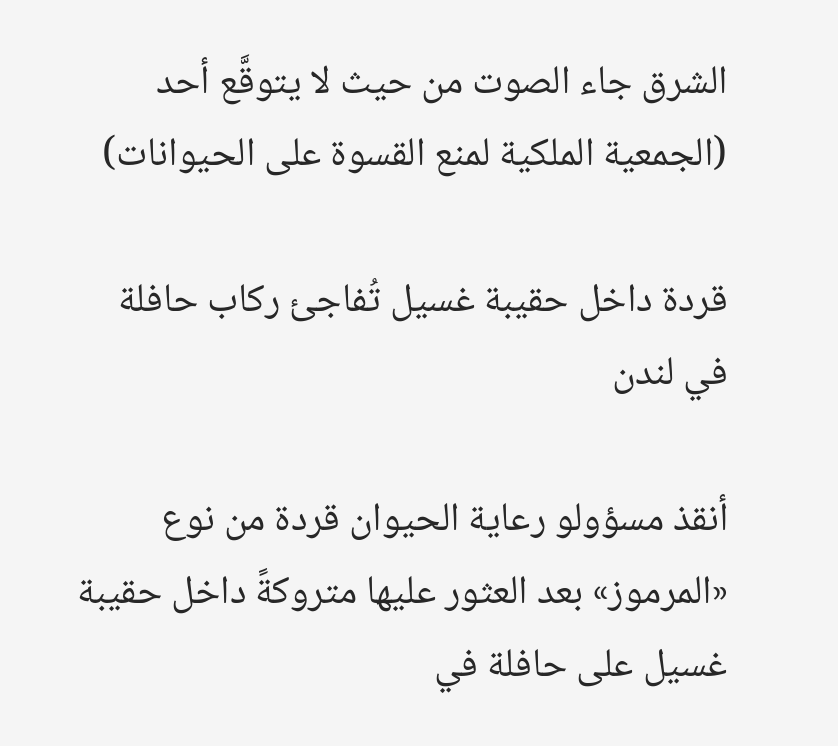الشرق جاء الصوت من حيث لا يتوقَّع أحد (الجمعية الملكية لمنع القسوة على الحيوانات)

قردة داخل حقيبة غسيل تُفاجئ ركاب حافلة في لندن

أنقذ مسؤولو رعاية الحيوان قردة من نوع «المرموز» بعد العثور عليها متروكةً داخل حقيبة غسيل على حافلة في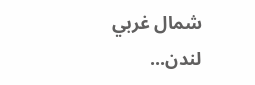شمال غربي لندن...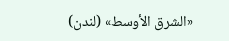«الشرق الأوسط» (لندن)